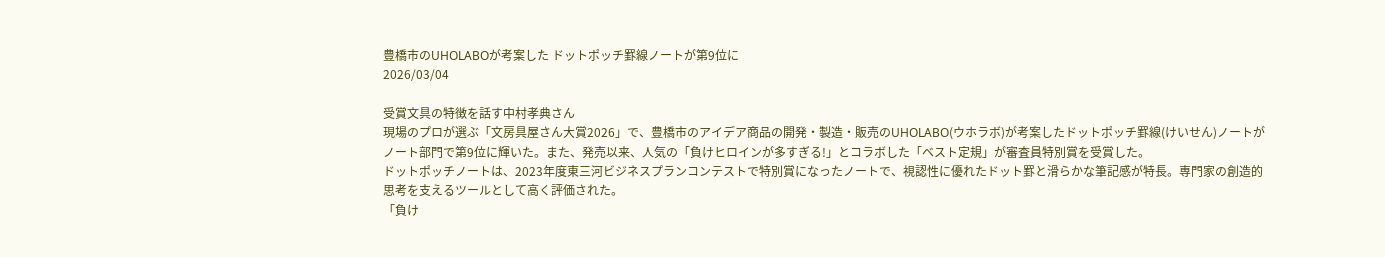豊橋市のUHOLABOが考案した ドットポッチ罫線ノートが第9位に
2026/03/04

受賞文具の特徴を話す中村孝典さん
現場のプロが選ぶ「文房具屋さん大賞2026」で、豊橋市のアイデア商品の開発・製造・販売のUHOLABO(ウホラボ)が考案したドットポッチ罫線(けいせん)ノートがノート部門で第9位に輝いた。また、発売以来、人気の「負けヒロインが多すぎる!」とコラボした「ベスト定規」が審査員特別賞を受賞した。
ドットポッチノートは、2023年度東三河ビジネスプランコンテストで特別賞になったノートで、視認性に優れたドット罫と滑らかな筆記感が特長。専門家の創造的思考を支えるツールとして高く評価された。
「負け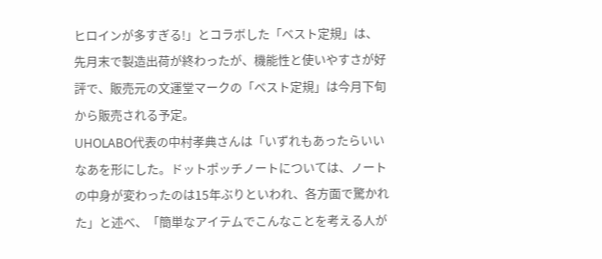ヒロインが多すぎる!」とコラボした「ベスト定規」は、先月末で製造出荷が終わったが、機能性と使いやすさが好評で、販売元の文運堂マークの「ベスト定規」は今月下旬から販売される予定。
UHOLABO代表の中村孝典さんは「いずれもあったらいいなあを形にした。ドットポッチノートについては、ノートの中身が変わったのは15年ぶりといわれ、各方面で驚かれた」と述べ、「簡単なアイテムでこんなことを考える人が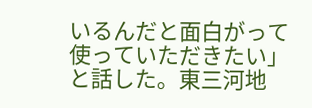いるんだと面白がって使っていただきたい」と話した。東三河地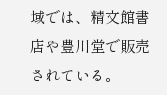域では、精文館書店や豊川堂で販売されている。